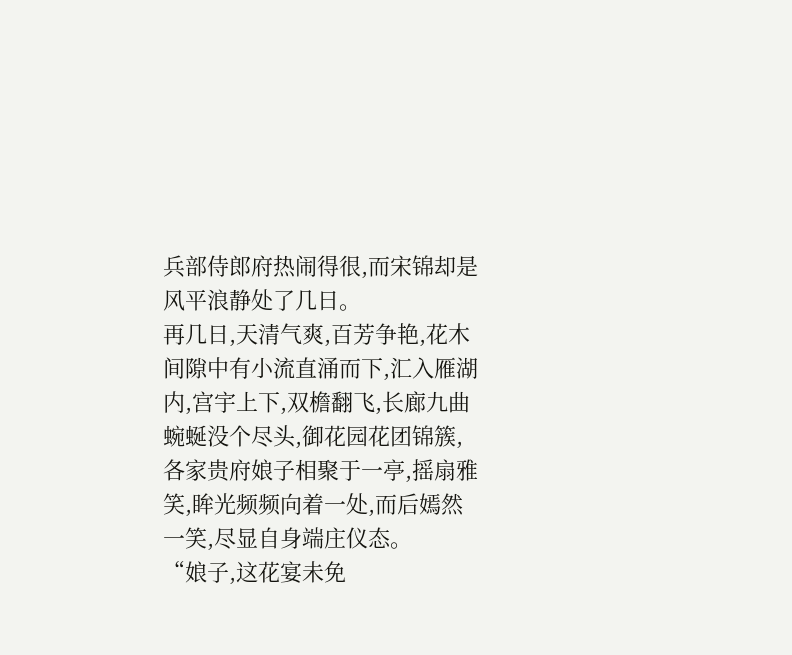兵部侍郎府热闹得很,而宋锦却是风平浪静处了几日。
再几日,天清气爽,百芳争艳,花木间隙中有小流直涌而下,汇入雁湖内,宫宇上下,双檐翻飞,长廊九曲蜿蜒没个尽头,御花园花团锦簇,各家贵府娘子相聚于一亭,摇扇雅笑,眸光频频向着一处,而后嫣然一笑,尽显自身端庄仪态。
“娘子,这花宴未免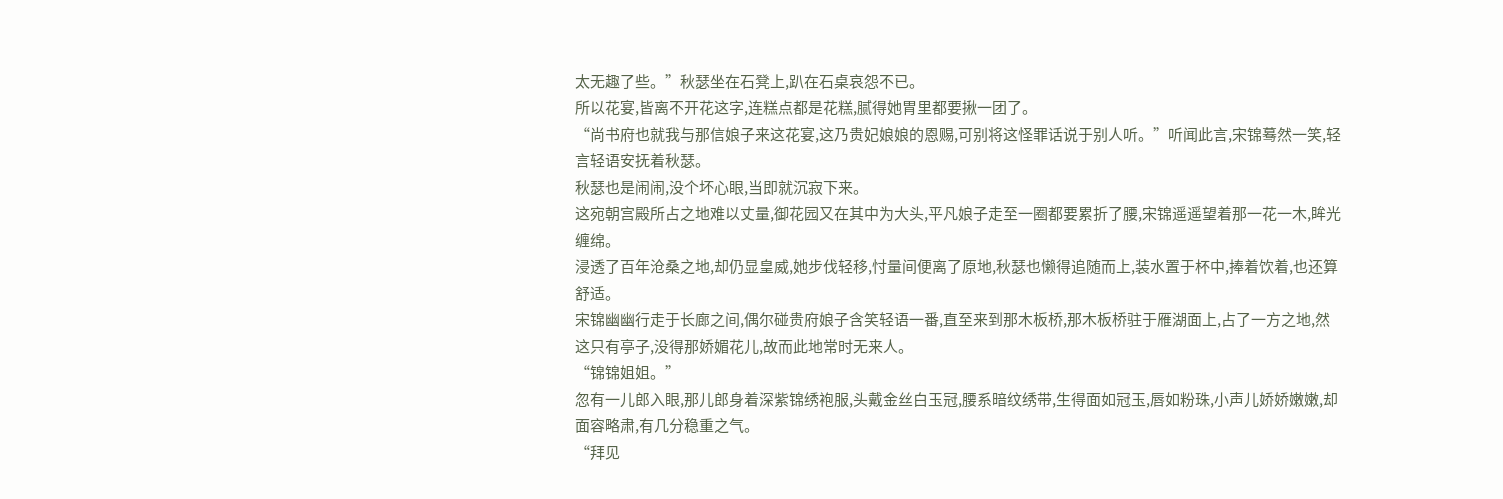太无趣了些。”秋瑟坐在石凳上,趴在石桌哀怨不已。
所以花宴,皆离不开花这字,连糕点都是花糕,腻得她胃里都要揪一团了。
“尚书府也就我与那信娘子来这花宴,这乃贵妃娘娘的恩赐,可别将这怪罪话说于别人听。”听闻此言,宋锦蓦然一笑,轻言轻语安抚着秋瑟。
秋瑟也是闹闹,没个坏心眼,当即就沉寂下来。
这宛朝宫殿所占之地难以丈量,御花园又在其中为大头,平凡娘子走至一圈都要累折了腰,宋锦遥遥望着那一花一木,眸光缠绵。
浸透了百年沧桑之地,却仍显皇威,她步伐轻移,忖量间便离了原地,秋瑟也懒得追随而上,装水置于杯中,捧着饮着,也还算舒适。
宋锦幽幽行走于长廊之间,偶尔碰贵府娘子含笑轻语一番,直至来到那木板桥,那木板桥驻于雁湖面上,占了一方之地,然这只有亭子,没得那娇媚花儿,故而此地常时无来人。
“锦锦姐姐。”
忽有一儿郎入眼,那儿郎身着深紫锦绣袍服,头戴金丝白玉冠,腰系暗纹绣带,生得面如冠玉,唇如粉珠,小声儿娇娇嫩嫩,却面容略肃,有几分稳重之气。
“拜见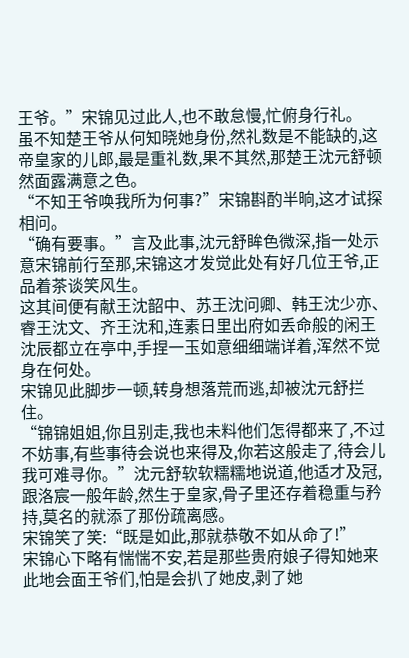王爷。”宋锦见过此人,也不敢怠慢,忙俯身行礼。
虽不知楚王爷从何知晓她身份,然礼数是不能缺的,这帝皇家的儿郎,最是重礼数,果不其然,那楚王沈元舒顿然面露满意之色。
“不知王爷唤我所为何事?”宋锦斟酌半晌,这才试探相问。
“确有要事。”言及此事,沈元舒眸色微深,指一处示意宋锦前行至那,宋锦这才发觉此处有好几位王爷,正品着茶谈笑风生。
这其间便有献王沈韶中、苏王沈问卿、韩王沈少亦、睿王沈文、齐王沈和,连素日里出府如丢命般的闲王沈辰都立在亭中,手捏一玉如意细细端详着,浑然不觉身在何处。
宋锦见此脚步一顿,转身想落荒而逃,却被沈元舒拦住。
“锦锦姐姐,你且别走,我也未料他们怎得都来了,不过不妨事,有些事待会说也来得及,你若这般走了,待会儿我可难寻你。”沈元舒软软糯糯地说道,他适才及冠,跟洛宸一般年龄,然生于皇家,骨子里还存着稳重与矜持,莫名的就添了那份疏离感。
宋锦笑了笑:“既是如此,那就恭敬不如从命了!”
宋锦心下略有惴惴不安,若是那些贵府娘子得知她来此地会面王爷们,怕是会扒了她皮,剥了她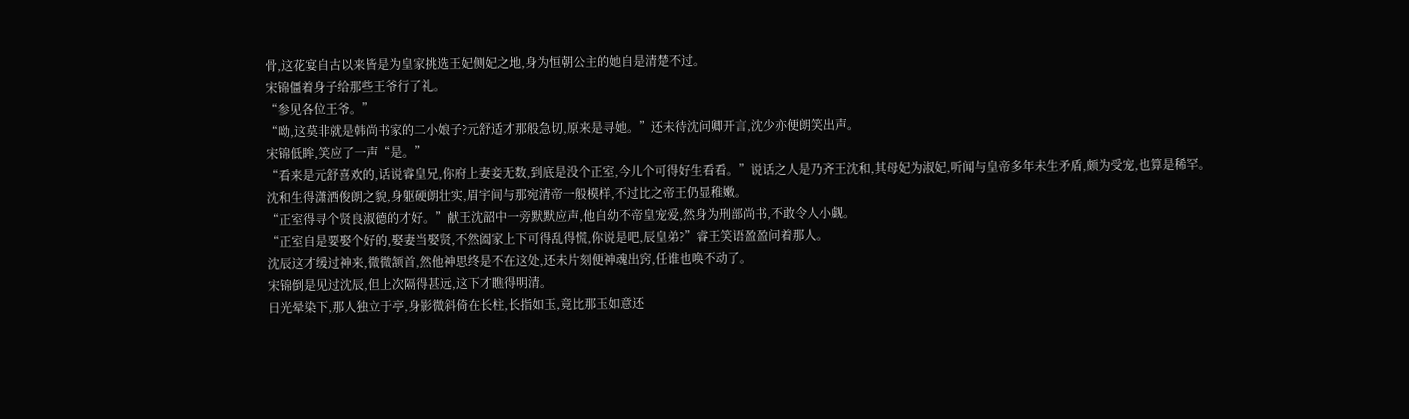骨,这花宴自古以来皆是为皇家挑选王妃侧妃之地,身为恒朝公主的她自是清楚不过。
宋锦僵着身子给那些王爷行了礼。
“参见各位王爷。”
“呦,这莫非就是韩尚书家的二小娘子?元舒适才那般急切,原来是寻她。”还未待沈问卿开言,沈少亦便朗笑出声。
宋锦低眸,笑应了一声“是。”
“看来是元舒喜欢的,话说睿皇兄,你府上妻妾无数,到底是没个正室,今儿个可得好生看看。”说话之人是乃齐王沈和,其母妃为淑妃,听闻与皇帝多年未生矛盾,颇为受宠,也算是稀罕。
沈和生得潇洒俊朗之貌,身躯硬朗壮实,眉宇间与那宛清帝一般模样,不过比之帝王仍显稚嫩。
“正室得寻个贤良淑德的才好。”献王沈韶中一旁默默应声,他自幼不帝皇宠爱,然身为刑部尚书,不敢令人小觑。
“正室自是要娶个好的,娶妻当娶贤,不然阖家上下可得乱得慌,你说是吧,辰皇弟?”睿王笑语盈盈问着那人。
沈辰这才缓过神来,微微颔首,然他神思终是不在这处,还未片刻便神魂出窍,任谁也唤不动了。
宋锦倒是见过沈辰,但上次隔得甚远,这下才瞧得明清。
日光晕染下,那人独立于亭,身影微斜倚在长柱,长指如玉,竟比那玉如意还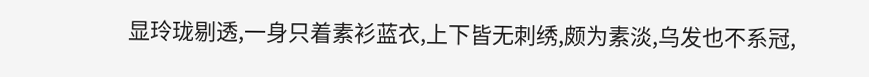显玲珑剔透,一身只着素衫蓝衣,上下皆无刺绣,颇为素淡,乌发也不系冠,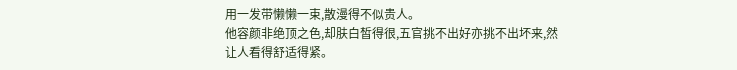用一发带懒懒一束,散漫得不似贵人。
他容颜非绝顶之色,却肤白皙得很,五官挑不出好亦挑不出坏来,然让人看得舒适得紧。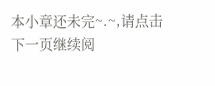本小章还未完~.~,请点击下一页继续阅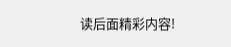读后面精彩内容!